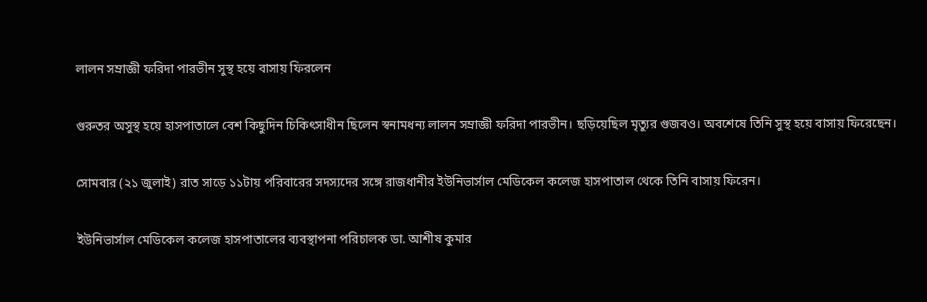লালন সম্রাজ্ঞী ফরিদা পারভীন সুস্থ হয়ে বাসায় ফিরলেন

গুরুতর অসুস্থ হয়ে হাসপাতালে বেশ কিছুদিন চিকিৎসাধীন ছিলেন স্বনামধন্য লালন সম্রাজ্ঞী ফরিদা পারভীন। ছড়িয়েছিল মৃত্যুর গুজবও। অবশেষে তিনি সুস্থ হয়ে বাসায় ফিরেছেন।

সোমবার (২১ জুলাই) রাত সাড়ে ১১টায় পরিবারের সদস্যদের সঙ্গে রাজধানীর ইউনিভার্সাল মেডিকেল কলেজ হাসপাতাল থেকে তিনি বাসায় ফিরেন।

ইউনিভার্সাল মেডিকেল কলেজ হাসপাতালের ব্যবস্থাপনা পরিচালক ডা. আশীষ কুমার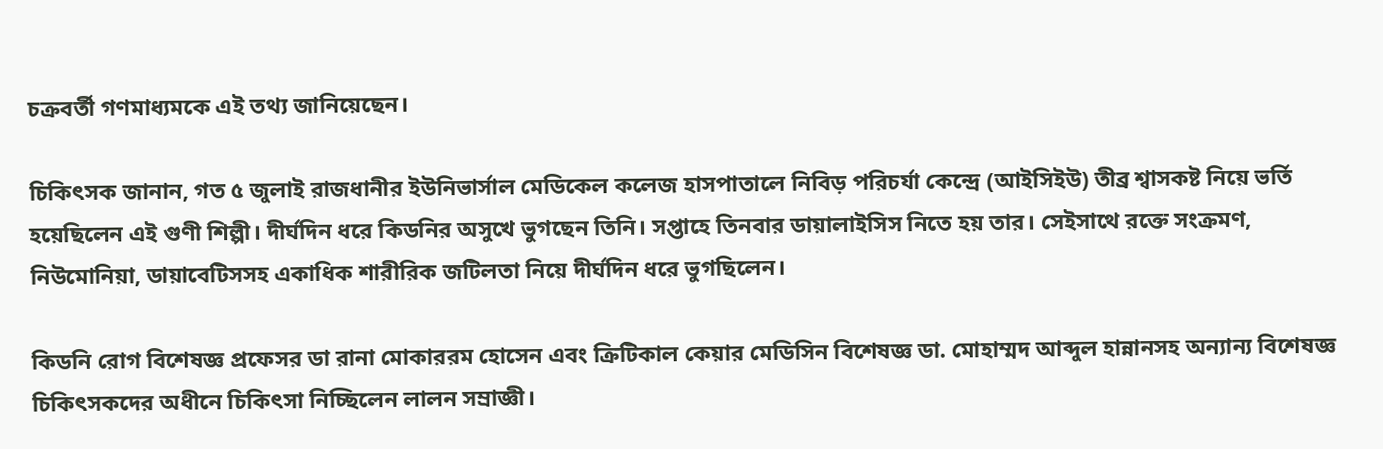চক্রবর্তী গণমাধ্যমকে এই তথ্য জানিয়েছেন।

চিকিৎসক জানান, গত ৫ জুলাই রাজধানীর ইউনিভার্সাল মেডিকেল কলেজ হাসপাতালে নিবিড় পরিচর্যা কেন্দ্রে (আইসিইউ) তীব্র শ্বাসকষ্ট নিয়ে ভর্তি হয়েছিলেন এই গুণী শিল্পী। দীর্ঘদিন ধরে কিডনির অসুখে ভুগছেন তিনি। সপ্তাহে তিনবার ডায়ালাইসিস নিতে হয় তার। সেইসাথে রক্তে সংক্রমণ, নিউমোনিয়া, ডায়াবেটিসসহ একাধিক শারীরিক জটিলতা নিয়ে দীর্ঘদিন ধরে ভুগছিলেন।

কিডনি রোগ বিশেষজ্ঞ প্রফেসর ডা রানা মোকাররম হোসেন এবং ক্রিটিকাল কেয়ার মেডিসিন বিশেষজ্ঞ ডা. মোহাম্মদ আব্দুল হান্নানসহ অন্যান্য বিশেষজ্ঞ চিকিৎসকদের অধীনে চিকিৎসা নিচ্ছিলেন লালন সম্রাজ্ঞী।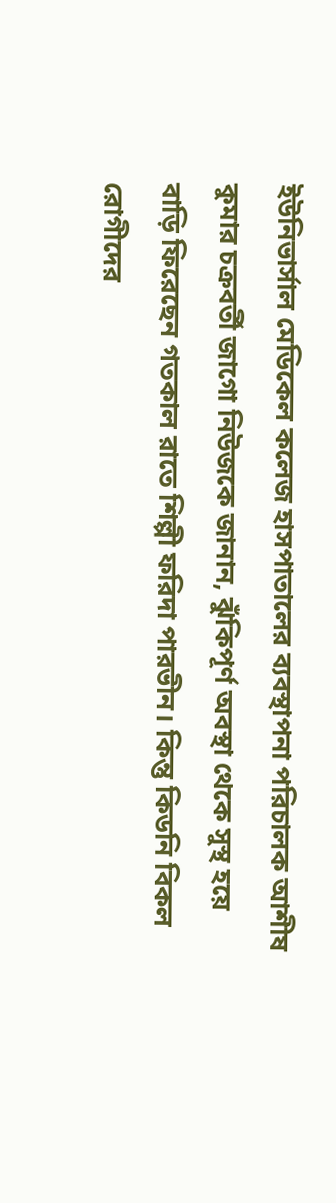ইউনিভার্সাল মেডিকেল কলেজ হাসপাতালের ব্যবস্থাপনা পরিচালক আশীষ কুমার চক্রবর্তী জাগো নিউজকে জানান, ঝুঁকিপূর্ণ অবস্থা থেকে সুস্থ হয়ে বাড়ি ফিরেছেন গতকাল রাতে শিল্পী ফরিদা পারভীন। কিন্তু কিডনি বিকল রোগীদের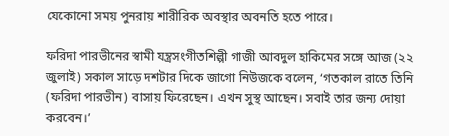যেকোনো সময় পুনরায় শারীরিক অবস্থার অবনতি হতে পারে।

ফরিদা পারভীনের স্বামী যন্ত্রসংগীতশিল্পী গাজী আবদুল হাকিমের সঙ্গে আজ (২২ জুলাই) সকাল সাড়ে দশটার দিকে জাগো নিউজকে বলেন, ‘গতকাল রাতে তিনি (ফরিদা পারভীন) বাসায় ফিরেছেন। এখন সুস্থ আছেন। সবাই তার জন্য দোয়া করবেন।’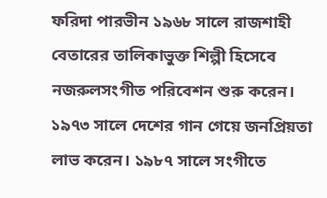ফরিদা পারভীন ১৯৬৮ সালে রাজশাহী বেতারের তালিকাভুক্ত শিল্পী হিসেবে নজরুলসংগীত পরিবেশন শুরু করেন। ১৯৭৩ সালে দেশের গান গেয়ে জনপ্রিয়তা লাভ করেন। ১৯৮৭ সালে সংগীতে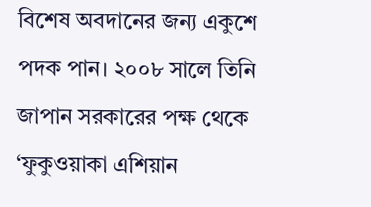বিশেষ অবদানের জন্য একুশে পদক পান। ২০০৮ সালে তিনি জাপান সরকারের পক্ষ থেকে ‘ফুকুওয়াকা এশিয়ান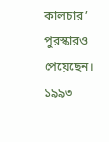কালচার’ পুরস্কারও পেয়েছেন। ১৯৯৩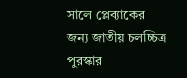সালে প্লেব্যাকের জন্য জাতীয় চলচ্চিত্র পুরস্কার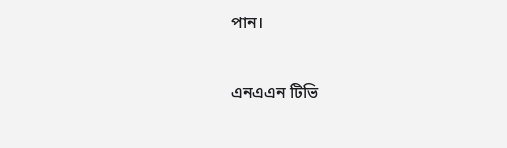পান।



এনএএন টিভি